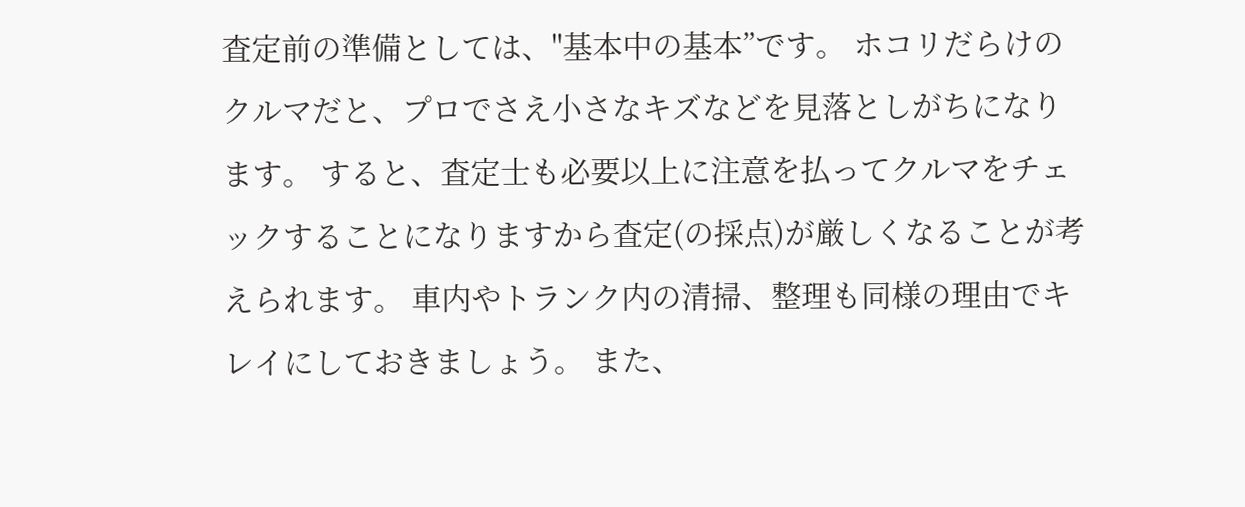査定前の準備としては、"基本中の基本”です。 ホコリだらけのクルマだと、プロでさえ小さなキズなどを見落としがちになります。 すると、査定士も必要以上に注意を払ってクルマをチェックすることになりますから査定(の採点)が厳しくなることが考えられます。 車内やトランク内の清掃、整理も同様の理由でキレイにしておきましょう。 また、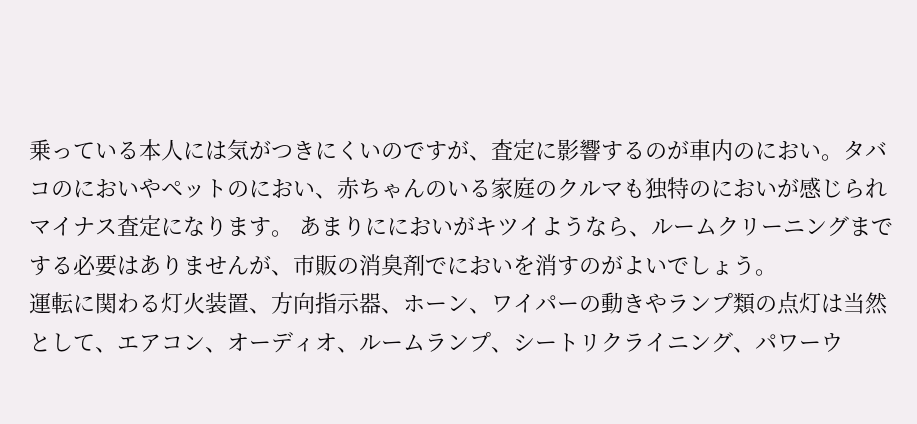乗っている本人には気がつきにくいのですが、査定に影響するのが車内のにおい。タバコのにおいやペットのにおい、赤ちゃんのいる家庭のクルマも独特のにおいが感じられマイナス査定になります。 あまりににおいがキツイようなら、ルームクリーニングまでする必要はありませんが、市販の消臭剤でにおいを消すのがよいでしょう。
運転に関わる灯火装置、方向指示器、ホーン、ワイパーの動きやランプ類の点灯は当然として、エアコン、オーディオ、ルームランプ、シートリクライニング、パワーウ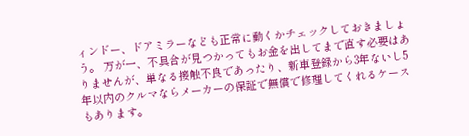ィンドー、ドアミラーなども正常に動くかチェックしておきましょう。 万が一、不具合が見つかってもお金を出してまで直す必要はありませんが、単なる接触不良であったり、新車登録から3年ないし5年以内のクルマならメーカーの保証で無償で修理してくれるケースもあります。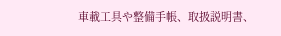車載工具や整備手帳、取扱説明書、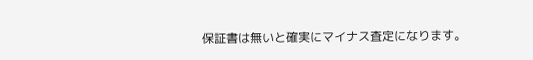保証書は無いと確実にマイナス査定になります。